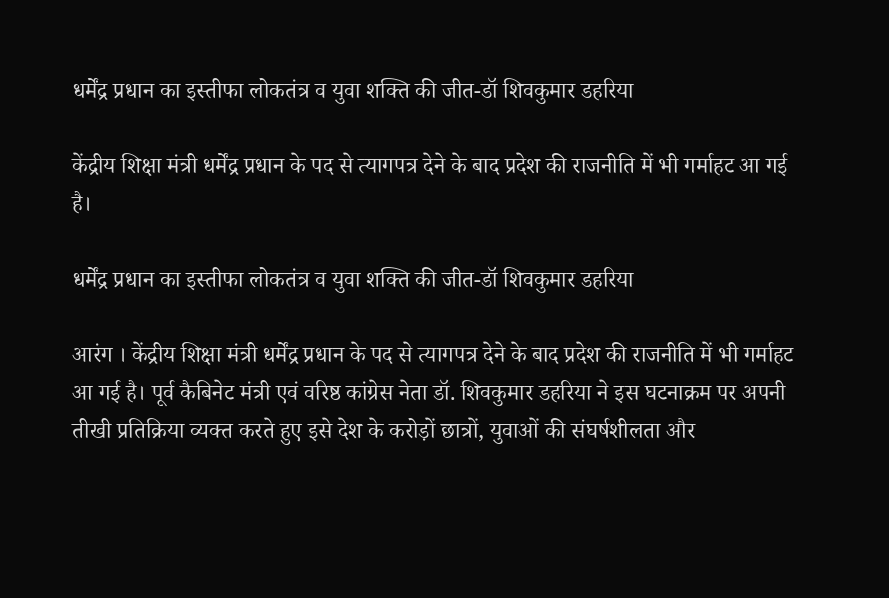धर्मेंद्र प्रधान का इस्तीफा लोकतंत्र व युवा शक्ति की जीत-डॉ शिवकुमार डहरिया

केंद्रीय शिक्षा मंत्री धर्मेंद्र प्रधान के पद से त्यागपत्र देने के बाद प्रदेश की राजनीति में भी गर्माहट आ गई है।

धर्मेंद्र प्रधान का इस्तीफा लोकतंत्र व युवा शक्ति की जीत-डॉ शिवकुमार डहरिया

आरंग । केंद्रीय शिक्षा मंत्री धर्मेंद्र प्रधान के पद से त्यागपत्र देने के बाद प्रदेश की राजनीति में भी गर्माहट आ गई है। पूर्व कैबिनेट मंत्री एवं वरिष्ठ कांग्रेस नेता डॉ. शिवकुमार डहरिया ने इस घटनाक्रम पर अपनी तीखी प्रतिक्रिया व्यक्त करते हुए इसे देश के करोड़ों छात्रों, युवाओं की संघर्षशीलता और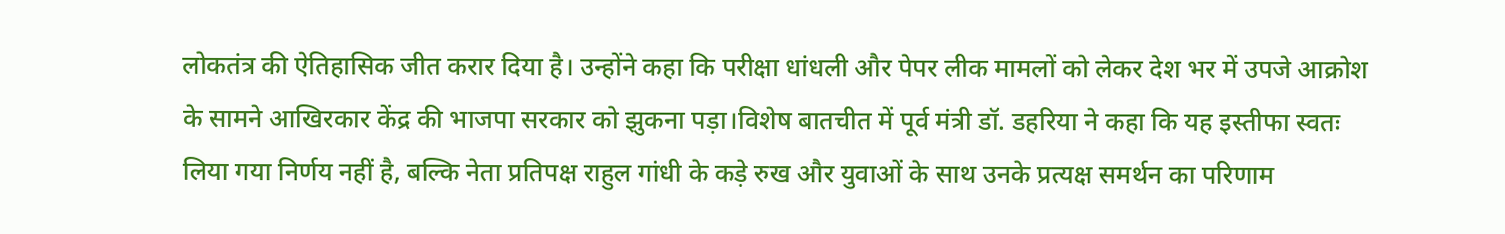लोकतंत्र की ऐतिहासिक जीत करार दिया है। उन्होंने कहा कि परीक्षा धांधली और पेपर लीक मामलों को लेकर देश भर में उपजे आक्रोश के सामने आखिरकार केंद्र की भाजपा सरकार को झुकना पड़ा।विशेष बातचीत में पूर्व मंत्री डॉ. डहरिया ने कहा कि यह इस्तीफा स्वतः लिया गया निर्णय नहीं है, बल्कि नेता प्रतिपक्ष राहुल गांधी के कड़े रुख और युवाओं के साथ उनके प्रत्यक्ष समर्थन का परिणाम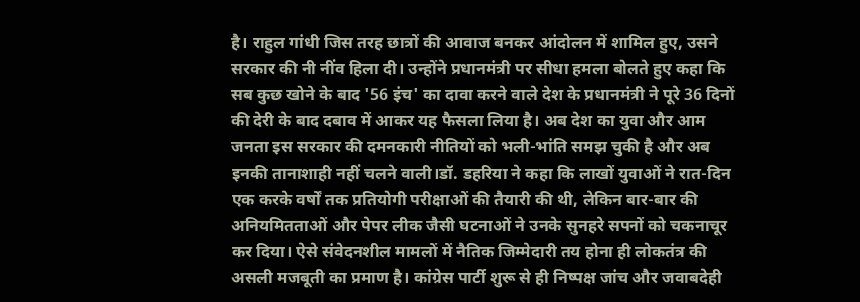है। राहुल गांधी जिस तरह छात्रों की आवाज बनकर आंदोलन में शामिल हुए, उसने सरकार की नी नींव हिला दी। उन्होंने प्रधानमंत्री पर सीधा हमला बोलते हुए कहा कि सब कुछ खोने के बाद '56 इंच' का दावा करने वाले देश के प्रधानमंत्री ने पूरे 36 दिनों की देरी के बाद दबाव में आकर यह फैसला लिया है। अब देश का युवा और आम जनता इस सरकार की दमनकारी नीतियों को भली-भांति समझ चुकी है और अब इनकी तानाशाही नहीं चलने वाली।डॉ. डहरिया ने कहा कि लाखों युवाओं ने रात-दिन एक करके वर्षों तक प्रतियोगी परीक्षाओं की तैयारी की थी, लेकिन बार-बार की अनियमितताओं और पेपर लीक जैसी घटनाओं ने उनके सुनहरे सपनों को चकनाचूर कर दिया। ऐसे संवेदनशील मामलों में नैतिक जिम्मेदारी तय होना ही लोकतंत्र की असली मजबूती का प्रमाण है। कांग्रेस पार्टी शुरू से ही निष्पक्ष जांच और जवाबदेही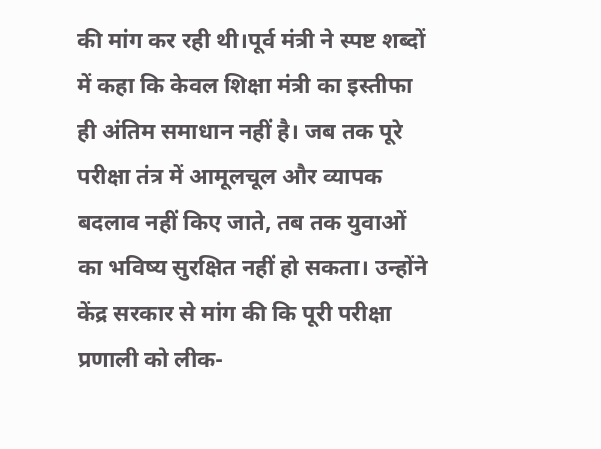की मांग कर रही थी।पूर्व मंत्री ने स्पष्ट शब्दों में कहा कि केवल शिक्षा मंत्री का इस्तीफा ही अंतिम समाधान नहीं है। जब तक पूरे परीक्षा तंत्र में आमूलचूल और व्यापक बदलाव नहीं किए जाते, तब तक युवाओं का भविष्य सुरक्षित नहीं हो सकता। उन्होंने केंद्र सरकार से मांग की कि पूरी परीक्षा प्रणाली को लीक-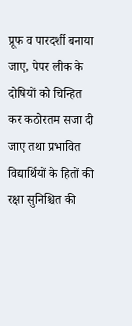प्रूफ व पारदर्शी बनाया जाए, पेपर लीक के दोषियों को चिन्हित कर कठोरतम सजा दी जाए तथा प्रभावित विद्यार्थियों के हितों की रक्षा सुनिश्चित की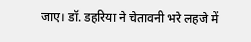जाए। डॉ. डहरिया ने चेतावनी भरे लहजे में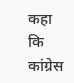कहा कि कांग्रेस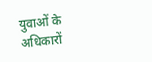युवाओं के अधिकारों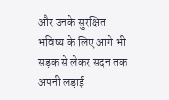और उनके सुरक्षित भविष्य के लिए आगे भी सड़क से लेकर सदन तक अपनी लड़ाई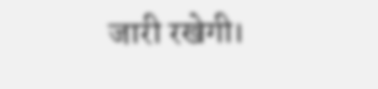जारी रखेगी।